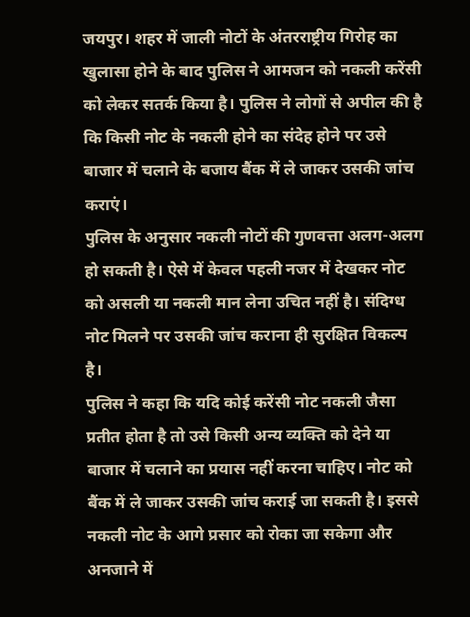जयपुर। शहर में जाली नोटों के अंतरराष्ट्रीय गिरोह का खुलासा होने के बाद पुलिस ने आमजन को नकली करेंसी को लेकर सतर्क किया है। पुलिस ने लोगों से अपील की है कि किसी नोट के नकली होने का संदेह होने पर उसे बाजार में चलाने के बजाय बैंक में ले जाकर उसकी जांच कराएं।
पुलिस के अनुसार नकली नोटों की गुणवत्ता अलग-अलग हो सकती है। ऐसे में केवल पहली नजर में देखकर नोट को असली या नकली मान लेना उचित नहीं है। संदिग्ध नोट मिलने पर उसकी जांच कराना ही सुरक्षित विकल्प है।
पुलिस ने कहा कि यदि कोई करेंसी नोट नकली जैसा प्रतीत होता है तो उसे किसी अन्य व्यक्ति को देने या बाजार में चलाने का प्रयास नहीं करना चाहिए। नोट को बैंक में ले जाकर उसकी जांच कराई जा सकती है। इससे नकली नोट के आगे प्रसार को रोका जा सकेगा और अनजाने में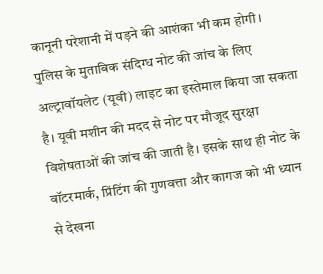कानूनी परेशानी में पड़ने की आशंका भी कम होगी।
पुलिस के मुताबिक संदिग्ध नोट की जांच के लिए अल्ट्रावॉयलेट (यूवी) लाइट का इस्तेमाल किया जा सकता है। यूवी मशीन की मदद से नोट पर मौजूद सुरक्षा विशेषताओं की जांच की जाती है। इसके साथ ही नोट के वॉटरमार्क, प्रिंटिंग की गुणवत्ता और कागज को भी ध्यान से देखना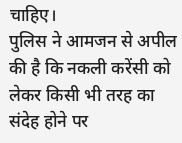चाहिए।
पुलिस ने आमजन से अपील की है कि नकली करेंसी को लेकर किसी भी तरह का संदेह होने पर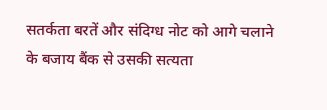सतर्कता बरतें और संदिग्ध नोट को आगे चलाने के बजाय बैंक से उसकी सत्यता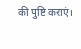की पुष्टि कराएं।